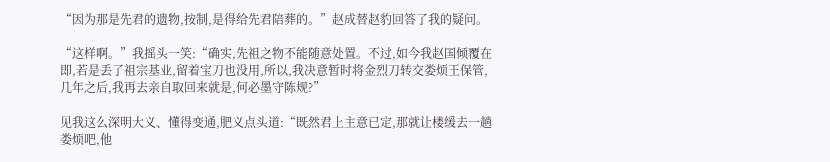“因为那是先君的遗物,按制,是得给先君陪葬的。”赵成替赵豹回答了我的疑问。

“这样啊。”我摇头一笑:“确实,先祖之物不能随意处置。不过,如今我赵国倾覆在即,若是丢了祖宗基业,留着宝刀也没用,所以,我决意暂时将金烈刀转交娄烦王保管,几年之后,我再去亲自取回来就是,何必墨守陈规?”

见我这么深明大义、懂得变通,肥义点头道:“既然君上主意已定,那就让楼缓去一趟娄烦吧,他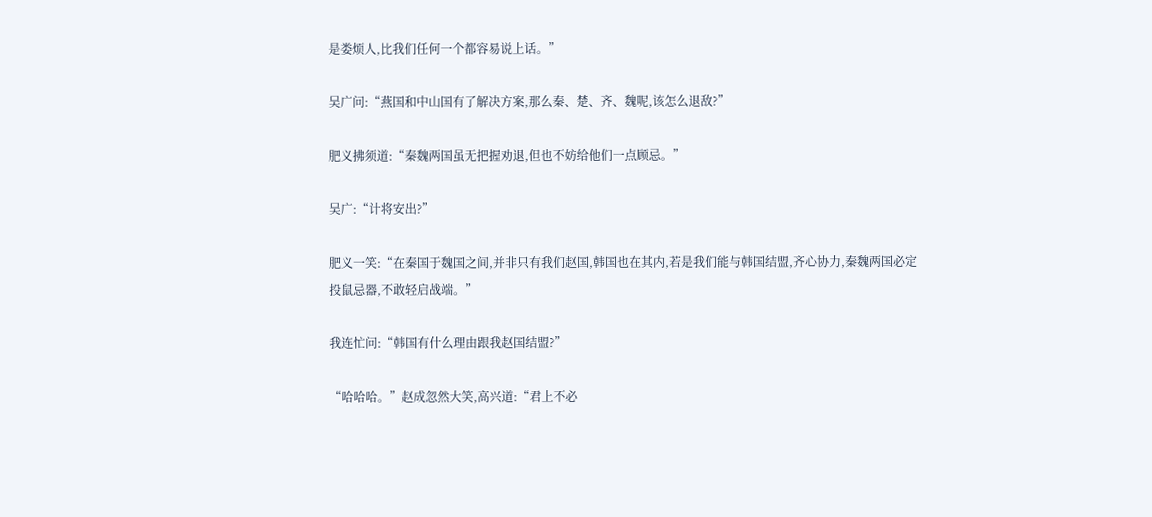是娄烦人,比我们任何一个都容易说上话。”

吴广问:“燕国和中山国有了解决方案,那么秦、楚、齐、魏呢,该怎么退敌?”

肥义拂须道:“秦魏两国虽无把握劝退,但也不妨给他们一点顾忌。”

吴广:“计将安出?”

肥义一笑:“在秦国于魏国之间,并非只有我们赵国,韩国也在其内,若是我们能与韩国结盟,齐心协力,秦魏两国必定投鼠忌器,不敢轻启战端。”

我连忙问:“韩国有什么理由跟我赵国结盟?”

“哈哈哈。”赵成忽然大笑,高兴道:“君上不必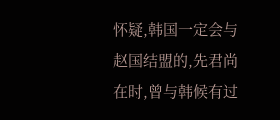怀疑,韩国一定会与赵国结盟的,先君尚在时,曾与韩候有过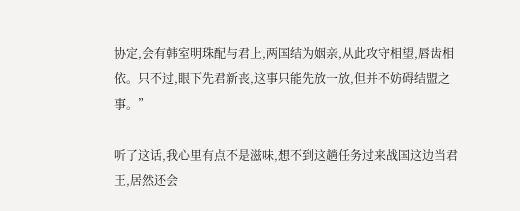协定,会有韩室明珠配与君上,两国结为姻亲,从此攻守相望,唇齿相依。只不过,眼下先君新丧,这事只能先放一放,但并不妨碍结盟之事。”

听了这话,我心里有点不是滋味,想不到这趟任务过来战国这边当君王,居然还会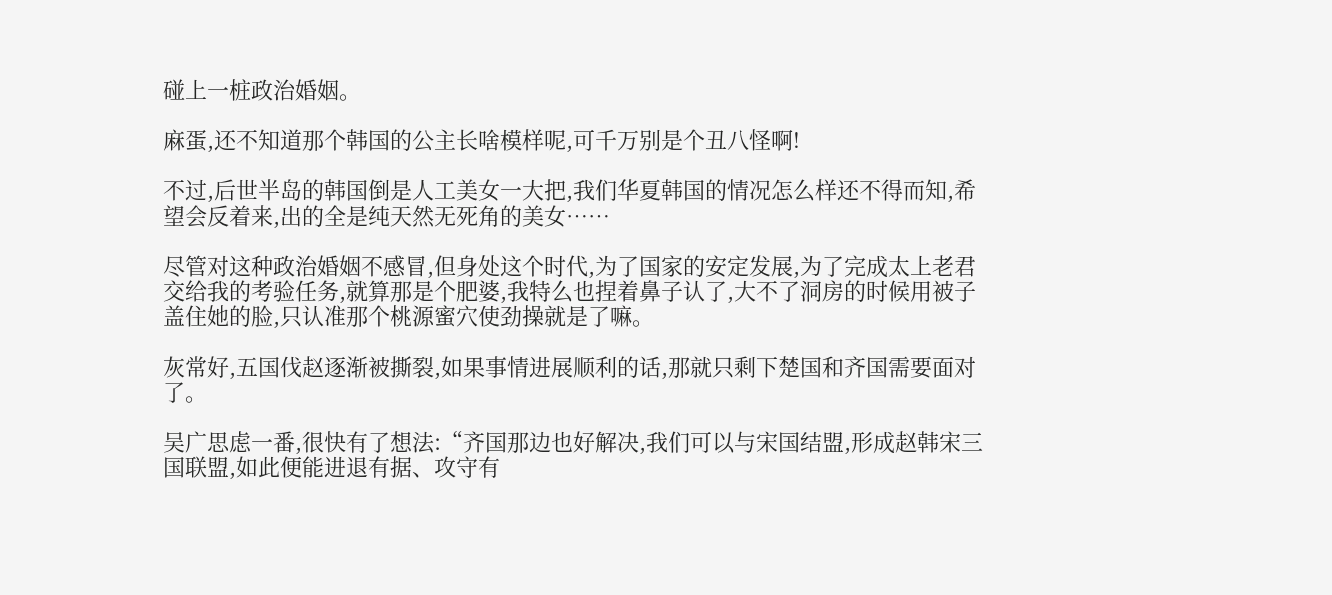碰上一桩政治婚姻。

麻蛋,还不知道那个韩国的公主长啥模样呢,可千万别是个丑八怪啊!

不过,后世半岛的韩国倒是人工美女一大把,我们华夏韩国的情况怎么样还不得而知,希望会反着来,出的全是纯天然无死角的美女……

尽管对这种政治婚姻不感冒,但身处这个时代,为了国家的安定发展,为了完成太上老君交给我的考验任务,就算那是个肥婆,我特么也捏着鼻子认了,大不了洞房的时候用被子盖住她的脸,只认准那个桃源蜜穴使劲操就是了嘛。

灰常好,五国伐赵逐渐被撕裂,如果事情进展顺利的话,那就只剩下楚国和齐国需要面对了。

吴广思虑一番,很快有了想法:“齐国那边也好解决,我们可以与宋国结盟,形成赵韩宋三国联盟,如此便能进退有据、攻守有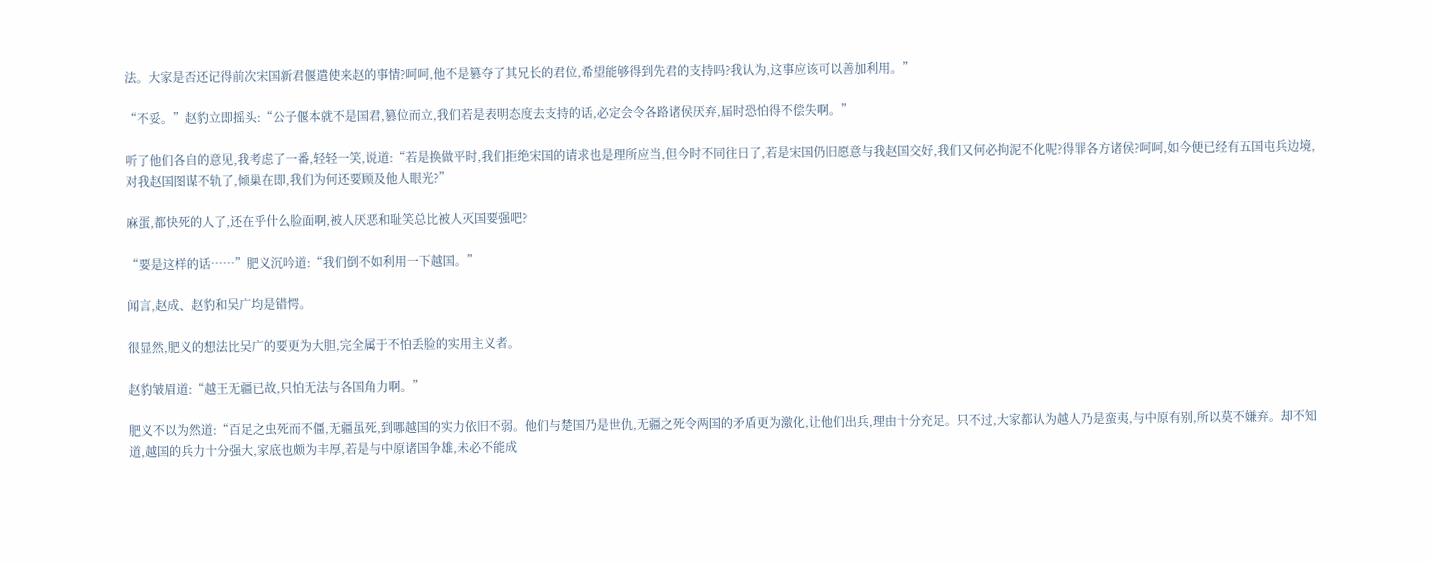法。大家是否还记得前次宋国新君偃遣使来赵的事情?呵呵,他不是篡夺了其兄长的君位,希望能够得到先君的支持吗?我认为,这事应该可以善加利用。”

“不妥。”赵豹立即摇头:“公子偃本就不是国君,篡位而立,我们若是表明态度去支持的话,必定会令各路诸侯厌弃,届时恐怕得不偿失啊。”

听了他们各自的意见,我考虑了一番,轻轻一笑,说道:“若是换做平时,我们拒绝宋国的请求也是理所应当,但今时不同往日了,若是宋国仍旧愿意与我赵国交好,我们又何必拘泥不化呢?得罪各方诸侯?呵呵,如今便已经有五国屯兵边境,对我赵国图谋不轨了,倾巢在即,我们为何还要顾及他人眼光?”

麻蛋,都快死的人了,还在乎什么脸面啊,被人厌恶和耻笑总比被人灭国要强吧?

“要是这样的话……”肥义沉吟道:“我们倒不如利用一下越国。”

闻言,赵成、赵豹和吴广均是错愕。

很显然,肥义的想法比吴广的要更为大胆,完全属于不怕丢脸的实用主义者。

赵豹皱眉道:“越王无疆已故,只怕无法与各国角力啊。”

肥义不以为然道:“百足之虫死而不僵,无疆虽死,到哪越国的实力依旧不弱。他们与楚国乃是世仇,无疆之死令两国的矛盾更为激化,让他们出兵,理由十分充足。只不过,大家都认为越人乃是蛮夷,与中原有别,所以莫不嫌弃。却不知道,越国的兵力十分强大,家底也颇为丰厚,若是与中原诸国争雄,未必不能成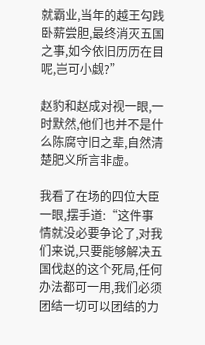就霸业,当年的越王勾践卧薪尝胆,最终消灭五国之事,如今依旧历历在目呢,岂可小觑?”

赵豹和赵成对视一眼,一时默然,他们也并不是什么陈腐守旧之辈,自然清楚肥义所言非虚。

我看了在场的四位大臣一眼,摆手道:“这件事情就没必要争论了,对我们来说,只要能够解决五国伐赵的这个死局,任何办法都可一用,我们必须团结一切可以团结的力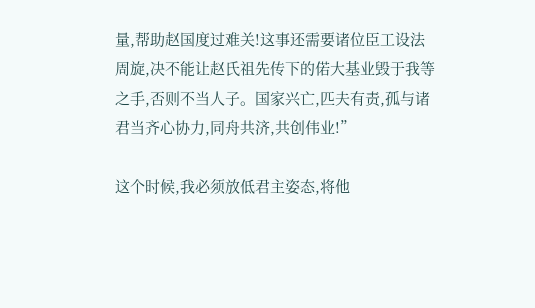量,帮助赵国度过难关!这事还需要诸位臣工设法周旋,决不能让赵氏祖先传下的偌大基业毁于我等之手,否则不当人子。国家兴亡,匹夫有责,孤与诸君当齐心协力,同舟共济,共创伟业!”

这个时候,我必须放低君主姿态,将他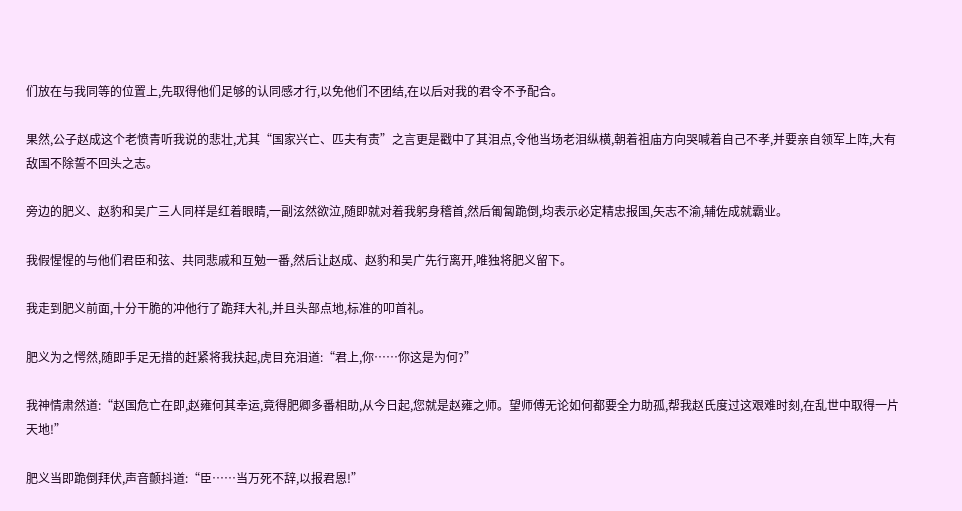们放在与我同等的位置上,先取得他们足够的认同感才行,以免他们不团结,在以后对我的君令不予配合。

果然,公子赵成这个老愤青听我说的悲壮,尤其“国家兴亡、匹夫有责”之言更是戳中了其泪点,令他当场老泪纵横,朝着祖庙方向哭喊着自己不孝,并要亲自领军上阵,大有敌国不除誓不回头之志。

旁边的肥义、赵豹和吴广三人同样是红着眼睛,一副泫然欲泣,随即就对着我躬身稽首,然后匍匐跪倒,均表示必定精忠报国,矢志不渝,辅佐成就霸业。

我假惺惺的与他们君臣和弦、共同悲戚和互勉一番,然后让赵成、赵豹和吴广先行离开,唯独将肥义留下。

我走到肥义前面,十分干脆的冲他行了跪拜大礼,并且头部点地,标准的叩首礼。

肥义为之愕然,随即手足无措的赶紧将我扶起,虎目充泪道:“君上,你……你这是为何?”

我神情肃然道:“赵国危亡在即,赵雍何其幸运,竟得肥卿多番相助,从今日起,您就是赵雍之师。望师傅无论如何都要全力助孤,帮我赵氏度过这艰难时刻,在乱世中取得一片天地!”

肥义当即跪倒拜伏,声音颤抖道:“臣……当万死不辞,以报君恩!”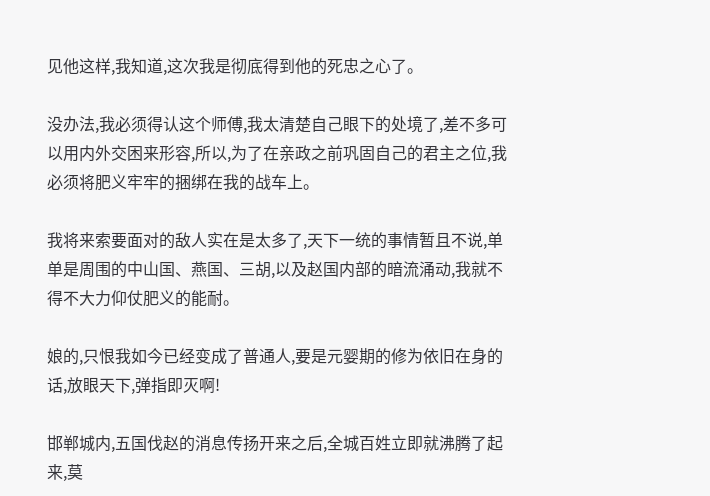见他这样,我知道,这次我是彻底得到他的死忠之心了。

没办法,我必须得认这个师傅,我太清楚自己眼下的处境了,差不多可以用内外交困来形容,所以,为了在亲政之前巩固自己的君主之位,我必须将肥义牢牢的捆绑在我的战车上。

我将来索要面对的敌人实在是太多了,天下一统的事情暂且不说,单单是周围的中山国、燕国、三胡,以及赵国内部的暗流涌动,我就不得不大力仰仗肥义的能耐。

娘的,只恨我如今已经变成了普通人,要是元婴期的修为依旧在身的话,放眼天下,弹指即灭啊!

邯郸城内,五国伐赵的消息传扬开来之后,全城百姓立即就沸腾了起来,莫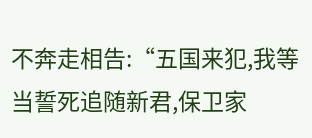不奔走相告:“五国来犯,我等当誓死追随新君,保卫家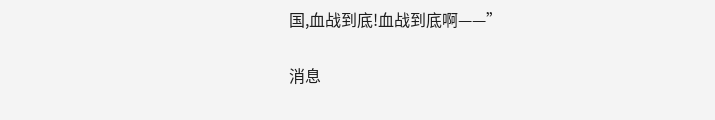国,血战到底!血战到底啊——”

消息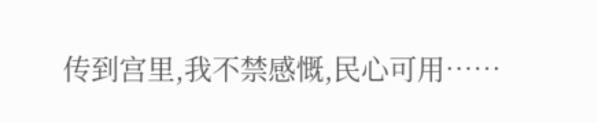传到宫里,我不禁感慨,民心可用……